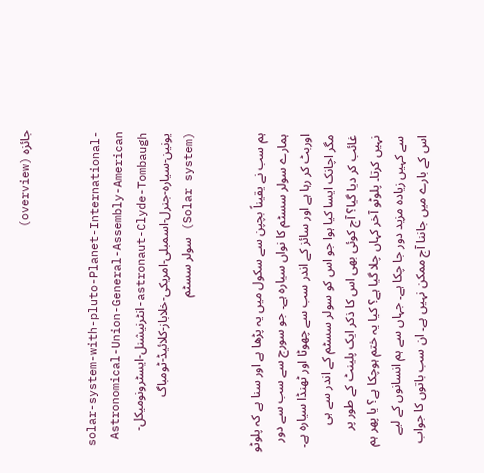جائزہ (overview)


solar-system-with-pluto-Planet-International-Astronomical-Union-General-Assembly-American astronaut-Clyde-Tombaugh-انٹرنیشنل-ایسٹرونومیکل-یونین-سیارہ-جنرل-اسمبلی-امریکی-خلاباز-کلائیڈ-ٹومباگ
(Solar system) سولر سسٹم


ہم سب نے یقیناً بچپن سے سکول میں یہ پڑھا ہے اور سنا ہے کہ پلوٹو ہمارے سولر سسٹم کا نواں سیارہ ہے۔ جو سورج سے سب سے دور اوربٹ کر رہا ہے اور سائز کے اندر سب سے چھوٹا اور ٹھنڈا سیارہ ہے۔ مگر اچانک ایسا کیا ہوا جو اس کو سولر سسٹم کے اندر سے ہی غائب کر دیا گیا؟ آج کوئی بھی اس کا ذکر ایک پلینٹ کے طور پر نہیں کرتا۔ پلوٹو آخر کہاں چلا گیا ہے؟ کیا یہ ختم ہوچکا ہے؟ یا پھر ہم سے کہیں زیادہ مزید دور جا چکا ہے۔ جہاں سے ہم انسانوں کے لیے اس کے بارے میں جاننا آج ممکن نہیں ہے۔ ان سب باتوں کا جواب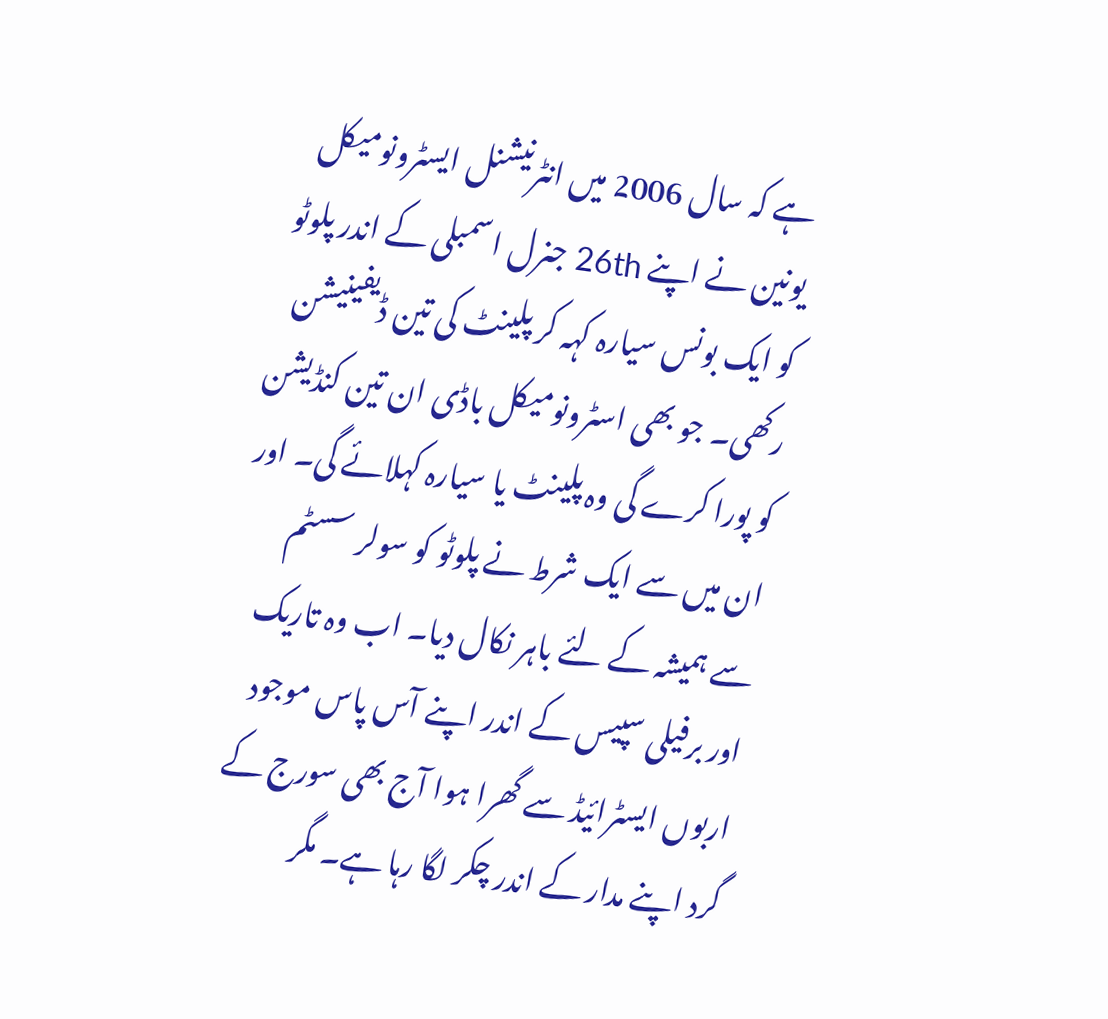ہے کہ سال 2006 میں انٹرنیشنل ایسٹرونومیکل یونین نے اپنے 26th جنرل اسمبلی کے اندر پلوٹو کو ایک بونس سیارہ کہہ کر پلینٹ کی تین ڈیفینیشن رکھی۔ جو بھی اسٹرونومیکل باڈی ان تین کنڈیشن کو پورا کرے گی وہ پلینٹ یا سیارہ کہلائے گی۔ اور ان میں سے ایک شرط نے پلوٹو کو سولر سسٹم سے ہمیشہ کے لئے باہر نکال دیا۔ اب وہ تاریک اور برفیلی سپیس کے اندر اپنے آس پاس موجود اربوں ایسٹرائیڈ سے گھرا ہوا آج بھی سورج کے گرد اپنے مدار کے اندر چکر لگا رہا ہے۔ مگر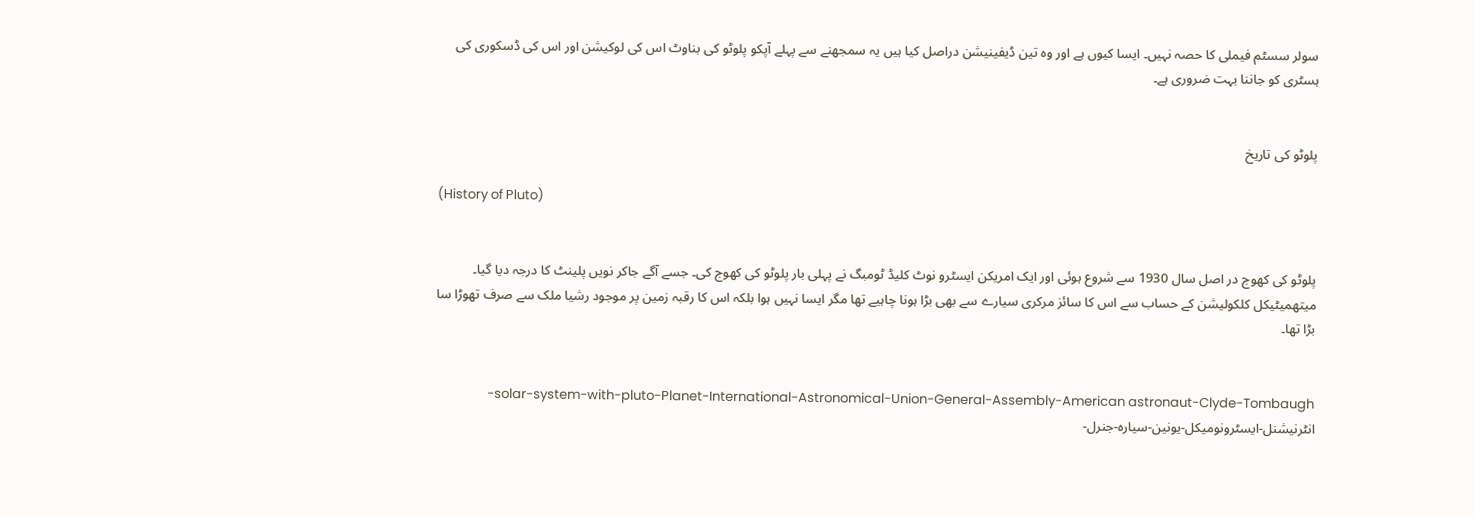سولر سسٹم فیملی کا حصہ نہیں۔ ایسا کیوں ہے اور وہ تین ڈیفینیشن دراصل کیا ہیں یہ سمجھنے سے پہلے آپکو پلوٹو کی بناوٹ اس کی لوکیشن اور اس کی ڈسکوری کی ہسٹری کو جاننا بہت ضروری ہے۔


پلوٹو کی تاریخ

(History of Pluto)


پلوٹو کی کھوج در اصل سال 1930 سے شروع ہوئی اور ایک امریکن ایسٹرو نوٹ کلیڈ ٹومبگ نے پہلی بار پلوٹو کی کھوج کی۔ جسے آگے جاکر نویں پلینٹ کا درجہ دیا گیا۔ میتھمیٹیکل کلکولیشن کے حساب سے اس کا سائز مرکری سیارے سے بھی بڑا ہونا چاہیے تھا مگر ایسا نہیں ہوا بلکہ اس کا رقبہ زمین پر موجود رشیا ملک سے صرف تھوڑا سا بڑا تھا۔


solar-system-with-pluto-Planet-International-Astronomical-Union-General-Assembly-American astronaut-Clyde-Tombaugh-انٹرنیشنل-ایسٹرونومیکل-یونین-سیارہ-جنرل-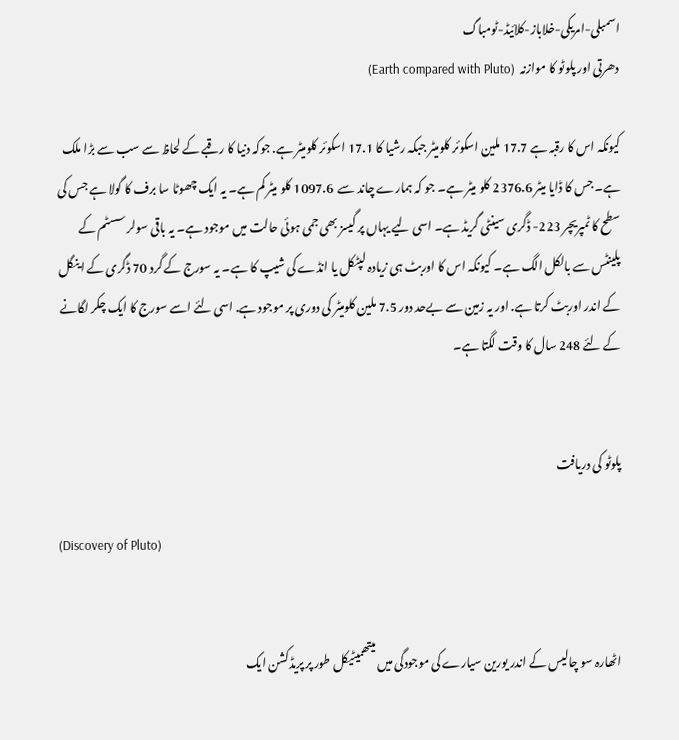اسمبلی-امریکی-خلاباز-کلائیڈ-ٹومباگ
دھرتی اور پلوٹو کا موازنہ  (Earth compared with Pluto)

کیونکہ اس کا رقبہ ہے 17.7 ملین اسکوئر کلومیٹر جبکہ رشیا کا 17.1 اسکوئر کلومیٹر ہے. جوکہ دنیا کا رقبے کے لحاظ سے سب سے بڑا ملک ہے۔ جس کا ڈایا میٹر 2376.6 کلو میٹر ہے۔ جو کہ ہمارے چاند سے  1097.6 کلو میٹر کم ہے۔ یہ ایک چھوٹا سا برف کا گولا ہے جس کی سطح کا ٹمپریچر 223- ڈگری سینٹی گریڈ ہے۔ اسی لیے یہاں پر گیسز بھی جمی ہوئی حالت میں موجود ہے۔ یہ باقی سولر سسٹم کے پلینٹس سے بالکل الگ ہے۔ کیونکہ اس کا اوربٹ ہی زیادہ لپٹکل یا انڈے کی شیپ کا ہے۔ یہ سورج کے گرد 70 ڈگری کے اینگل کے اندر اوربٹ کرتا ہے. اور یہ زمین سے بےحد دور 7.5 ملین کلومیٹر کی دوری پر موجود ہے. اسی لئے اسے سورج کا ایک چکر لگانے کے لئے 248 سال کا وقت لگتا ہے۔


پلوٹو کی دریافت

(Discovery of Pluto)


اٹھارہ سو چالیس کے اندر یورین سیارے کی موجودگی میں میتھمیٹیکل طور پر پریڈکشن ایک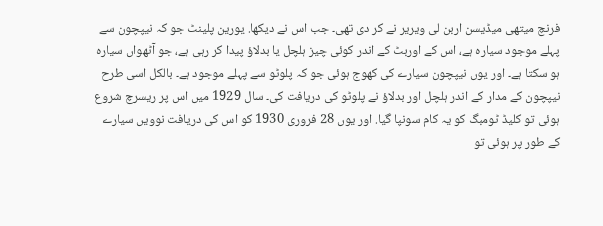فرنچ میتھی میڈیسن اربن لی ویریر نے کر دی تھی۔ جب اس نے دیکھا. یورین پلینٹ جو کہ نیپچون سے پہلے موجود سیارہ ہے، اس کے اوربٹ کے اندر کوئی چیز ہلچل یا بدلاؤ پیدا کر رہی ہے، جو آٹھواں سیارہ ہو سکتا ہے۔ اور یوں نیپچون سیارے کی کھوج ہوئی جو کہ پلوٹو سے پہلے موجود ہے۔ بالکل اسی طرح نیپچون کے مدار کے اندر ہلچل اور بدلاؤ نے پلوٹو کی دریافت کی۔ سال 1929 میں اس پر ریسرچ شروع ہوئی تو کلیڈ ٹومبگ کو یہ کام سونپا گیا. اور یوں 28 فروری 1930 کو اس کی دریافت نوویں سیارے کے طور پر ہوئی تو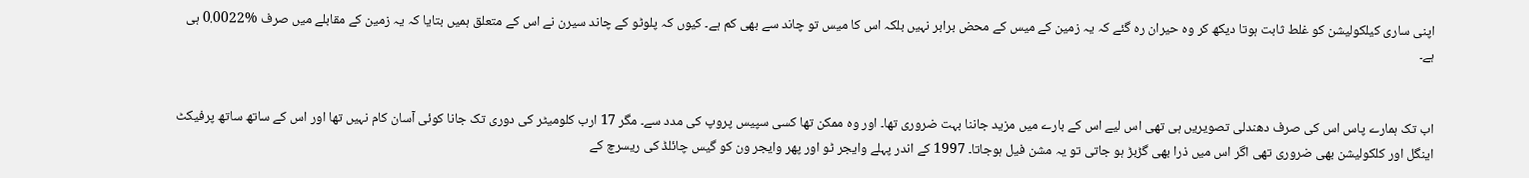اپنی ساری کیلکولیشن کو غلط ثابت ہوتا دیکھ کر وہ حیران رہ گئے کہ یہ زمین کے میس کے محض برابر نہیں بلکہ اس کا میس تو چاند سے بھی کم ہے۔ کیوں کہ پلوٹو کے چاند سیرن نے اس کے متعلق ہمیں بتایا کہ یہ زمین کے مقابلے میں صرف %0.0022 ہی ہے۔


اب تک ہمارے پاس اس کی صرف دھندلی تصویریں ہی تھی اس لیے اس کے بارے میں مزید جاننا بہت ضروری تھا۔ اور وہ ممکن تھا کسی سپیس پروپ کی مدد سے۔ مگر 17 ارب کلومیٹر کی دوری تک جانا کوئی آسان کام نہیں تھا اور اس کے ساتھ ساتھ پرفیکٹ اینگل اور کلکولیشن بھی ضروری تھی اگر اس میں ذرا بھی گڑبڑ ہو جاتی تو یہ مشن فیل ہوجاتا۔ 1997 کے اندر پہلے وایجر ٹو اور پھر وایجر ون کو گیس چائلڈ کی ریسرچ کے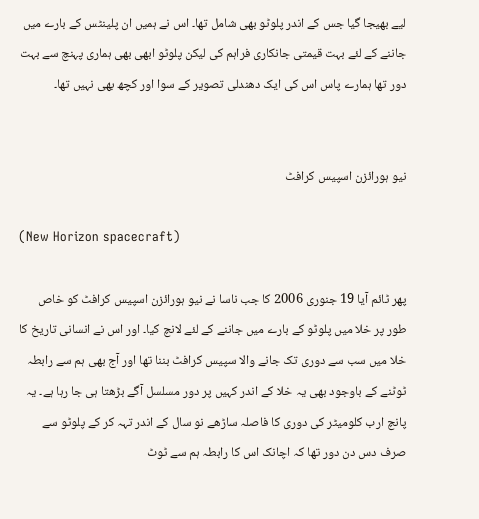لیے بھیجا گیا جس کے اندر پلوٹو بھی شامل تھا۔ اس نے ہمیں ان پلینٹس کے بارے میں جاننے کے لئے بہت قیمتی جانکاری فراہم کی لیکن پلوٹو ابھی بھی ہماری پہنچ سے بہت دور تھا ہمارے پاس اس کی ایک دھندلی تصویر کے سوا اور کچھ بھی نہیں تھا۔


نیو ہورائزن اسپیس کرافٹ

(New Horizon spacecraft)

پھر ٹائم آیا 19 جنوری 2006 کا جب ناسا نے نیو ہورائزن اسپیس کرافٹ کو خاص طور پر خلا میں پلوٹو کے بارے میں جاننے کے لئے لانچ کیا۔ اور اس نے انسانی تاریخ کا خلا میں سب سے دوری تک جانے والا سپیس کرافٹ بننا تھا اور آج بھی ہم سے رابطہ  ٹوٹنے کے باوجود بھی یہ خلا کے اندر کہیں پر دور مسلسل آگے بڑھتا ہی جا رہا ہے۔ یہ پانچ ارب کلومیٹر کی دوری کا فاصلہ ساڑھے نو سال کے اندر تہہ کر کے پلوٹو سے صرف دس دن دور تھا کہ اچانک اس کا رابطہ ہم سے ٹوٹ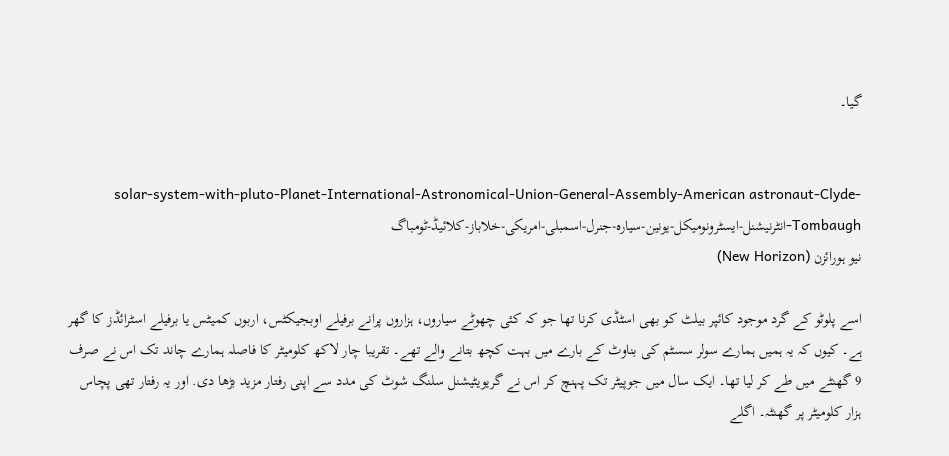گیا۔


solar-system-with-pluto-Planet-International-Astronomical-Union-General-Assembly-American astronaut-Clyde-Tombaugh-انٹرنیشنل-ایسٹرونومیکل-یونین-سیارہ-جنرل-اسمبلی-امریکی-خلاباز-کلائیڈ-ٹومباگ
نیو ہورائزن (New Horizon)

اسے پلوٹو کے گرد موجود کائپر بیلٹ کو بھی اسٹڈی کرنا تھا جو کہ کئی چھوٹے سیاروں، ہزاروں پرانے برفیلے اوبجیکٹس، اربوں کمیٹس یا برفیلے اسٹرائڈز کا گھر ہے۔ کیوں کہ یہ ہمیں ہمارے سولر سسٹم کی بناوٹ کے بارے میں بہت کچھ بتانے والے تھے۔ تقریبا چار لاکھ کلومیٹر کا فاصلہ ہمارے چاند تک اس نے صرف 9 گھنٹے میں طے کر لیا تھا۔ ایک سال میں جوپیٹر تک پہنچ کر اس نے گریویٹیشنل سلنگ شوٹ کی مدد سے اپنی رفتار مزید بڑھا دی. اور یہ رفتار تھی پچاس ہزار کلومیٹر پر گھنٹہ۔ اگلے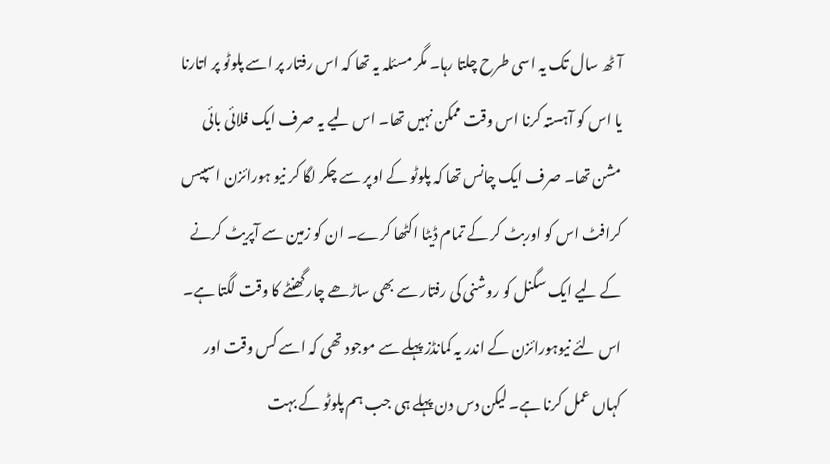آٹھ سال تک یہ اسی طرح چلتا رہا۔ مگر مسئلہ یہ تھا کہ اس رفتار پر اسے پلوٹو پر اتارنا یا اس کو آہستہ کرنا اس وقت ممکن نہیں تھا۔ اس لیے یہ صرف ایک فلائی بائی مشن تھا۔ صرف ایک چانس تھا کہ پلوٹو کے اوپر سے چکر لگا کر نیو ہورائزن اسپیس کرافٹ اس کو اوربٹ کر کے تمام ڈیٹا اکٹھا کرے۔ ان کو زمین سے آپریٹ کرنے کے لیے ایک سگنل کو روشنی کی رفتار سے بھی ساڑھے چار گھنٹے کا وقت لگتا ہے۔ اس لئے نیوہورائزن کے اندر یہ کمانڈز پہلے سے موجود تھی کہ اسے کس وقت اور کہاں عمل کرنا ہے۔ لیکن دس دن پہلے ہی جب ہم پلوٹو کے بہت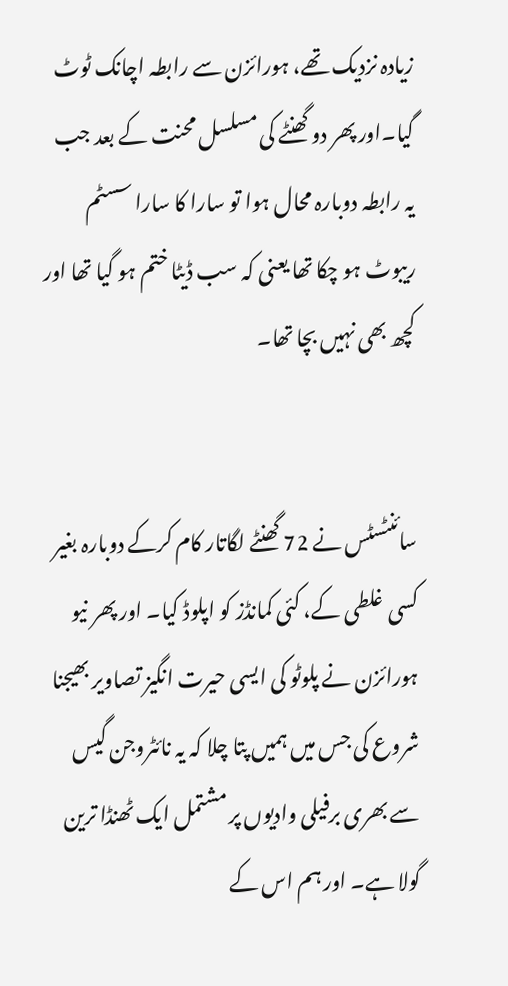زیادہ نزدیک تھے، ہورائزن سے رابطہ اچانک ٹوٹ گیا۔اور پھر دو گھنٹے کی مسلسل محنت کے بعد جب یہ رابطہ دوبارہ محال ہوا تو سارا کا سارا سسٹم ریبوٹ ہو چکا تھا یعنی کہ سب ڈیٹا ختم ہو گیا تھا اور کچھ بھی نہیں بچا تھا۔


سائنٹسٹس نے 72 گھنٹے لگاتار کام کرکے دوبارہ بغیر کسی غلطی کے، کئی کمانڈز کو اپلوڈ کیا۔ اور پھر نیو ہورائزن نے پلوٹو کی ایسی حیرت انگیز تصاویر بھیجنا شروع کی جس میں ہمیں پتا چلا کہ یہ نائٹروجن گیس سے بھری برفیلی وادیوں پر مشتمل ایک ٹھنڈا ترین گولا ہے۔ اور ہم اس کے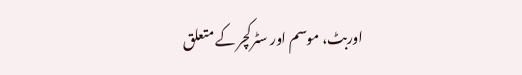اوربٹ، موسم اور سٹرکچر کے متعلق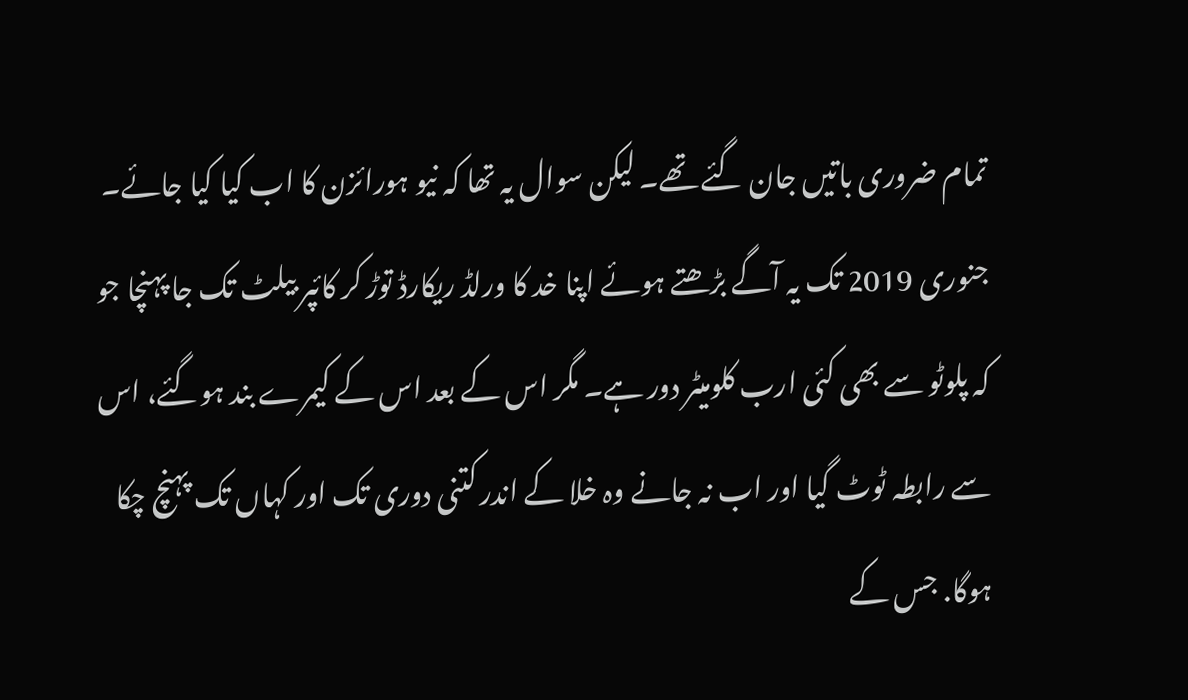تمام ضروری باتیں جان گئے تھے۔ لیکن سوال یہ تھا کہ نیو ہورائزن کا اب کیا کیا جائے۔ جنوری 2019 تک یہ آگے بڑھتے ہوئے اپنا خد کا ورلڈ ریکارڈ توڑ کر کائپر بیلٹ تک جا پہنچا جو کہ پلوٹو سے بھی کئی ارب کلومیٹر دور ہے۔ مگر اس کے بعد اس کے کیمرے بند ہوگئے، اس سے رابطہ ٹوٹ گیا اور اب نہ جانے وہ خلا کے اندر کتنی دوری تک اور کہاں تک پہنچ چکا ہوگا. جس کے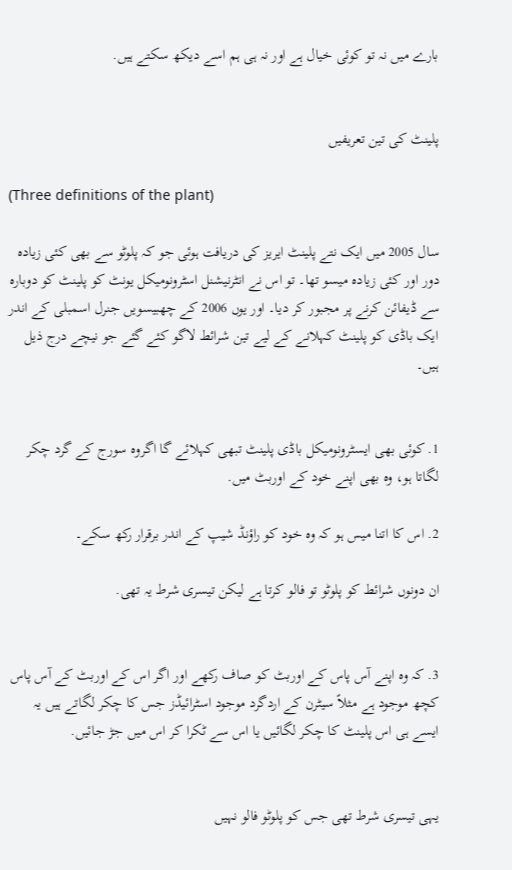بارے میں نہ تو کوئی خیال ہے اور نہ ہی ہم اسے دیکھ سکتے ہیں.


پلینٹ کی تین تعریفیں

(Three definitions of the plant)

سال 2005 میں ایک نتے پلینٹ ایریز کی دریافت ہوئی جو کہ پلوٹو سے بھی کئی زیادہ دور اور کئی زیادہ میسو تھا۔ تو اس نے انٹرنیشنل اسٹرونومیکل یونٹ کو پلینٹ کو دوبارہ سے ڈیفائن کرنے پر مجبور کر دیا۔ اور یوں 2006 کے چھبیسویں جنرل اسمبلی کے اندر ایک باڈی کو پلینٹ کہلانے کے لیے تین شرائط لاگو کئے گئے جو نیچے درج ذیل ہیں۔


1. کوئی بھی ایسٹرونومیکل باڈی پلینٹ تبھی کہلائے گا اگروہ سورج کے گرد چکر لگاتا ہو، وہ بھی اپنے خود کے اوربٹ میں.

2. اس کا اتنا میس ہو کہ وہ خود کو راؤنڈ شیپ کے اندر برقرار رکھ سکے۔

ان دونوں شرائط کو پلوٹو تو فالو کرتا ہے لیکن تیسری شرط یہ تھی.


3. کہ وہ اپنے آس پاس کے اوربٹ کو صاف رکھے اور اگر اس کے اوربٹ کے آس پاس کچھ موجود ہے مثلاً سیٹرن کے اردگرد موجود اسٹرائیڈز جس کا چکر لگاتے ہیں یہ ایسے ہی اس پلینٹ کا چکر لگائیں یا اس سے ٹکرا کر اس میں جڑ جائیں.


یہی تیسری شرط تھی جس کو پلوٹو فالو نہیں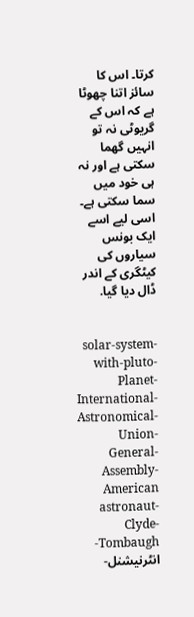کرتا۔ اس کا سائز اتنا چھوٹا ہے کہ اس کے گریوٹی نہ تو انہیں گھما سکتی ہے اور نہ ہی خود میں سما سکتی ہے۔ اسی لیے اسے ایک بونس سیاروں کی کیٹگری کے اندر ڈال دیا گیا.


solar-system-with-pluto-Planet-International-Astronomical-Union-General-Assembly-American astronaut-Clyde-Tombaugh-انٹرنیشنل-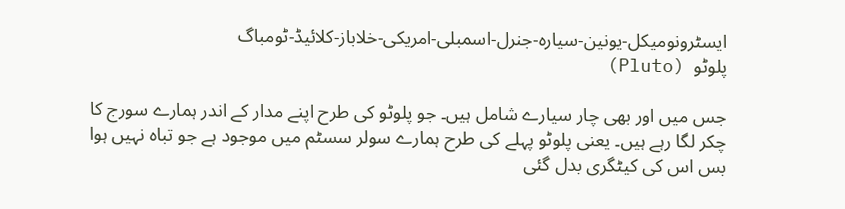ایسٹرونومیکل-یونین-سیارہ-جنرل-اسمبلی-امریکی-خلاباز-کلائیڈ-ٹومباگ
پلوٹو  (Pluto)

جس میں اور بھی چار سیارے شامل ہیں۔ جو پلوٹو کی طرح اپنے مدار کے اندر ہمارے سورج کا چکر لگا رہے ہیں۔ یعنی پلوٹو پہلے کی طرح ہمارے سولر سسٹم میں موجود ہے جو تباہ نہیں ہوا بس اس کی کیٹگری بدل گئی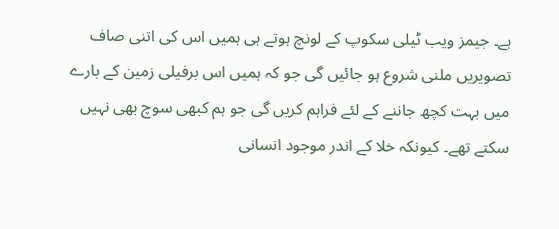ہے۔ جیمز ویب ٹیلی سکوپ کے لونچ ہوتے ہی ہمیں اس کی اتنی صاف تصویریں ملنی شروع ہو جائیں گی جو کہ ہمیں اس برفیلی زمین کے بارے میں بہت کچھ جاننے کے لئے فراہم کریں گی جو ہم کبھی سوچ بھی نہیں سکتے تھے۔ کیونکہ خلا کے اندر موجود انسانی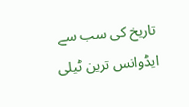تاریخ کی سب سے ایڈوانس ترین ٹیلی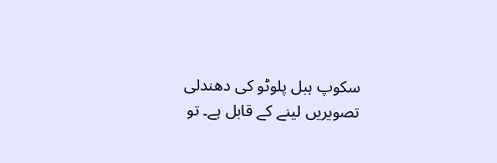سکوپ ہبل پلوٹو کی دھندلی تصویریں لینے کے قابل ہے۔ تو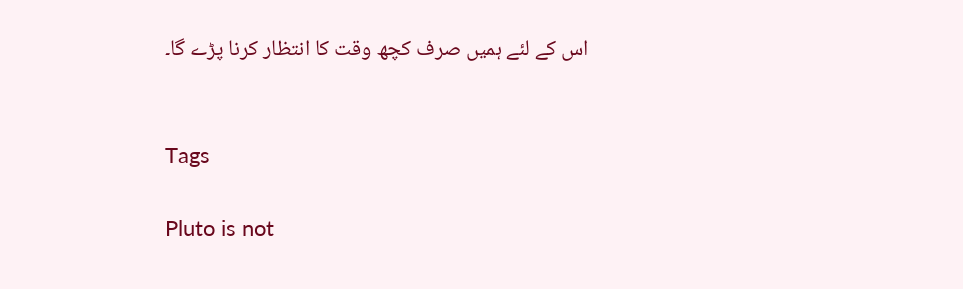اس کے لئے ہمیں صرف کچھ وقت کا انتظار کرنا پڑے گا۔


Tags

Pluto is not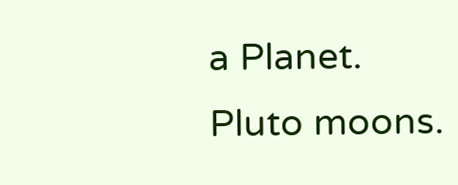a Planet.
Pluto moons.